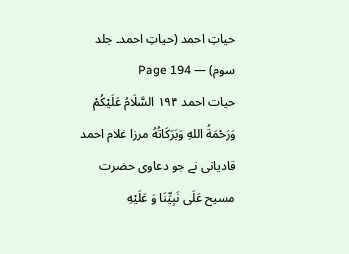حیاتِ احمد (حیاتِ احمد۔ جلد سوم) — Page 194
حیات احمد ۱۹۴ السَّلَامُ عَلَيْكُمْ وَرَحْمَةُ اللهِ وَبَرَكَاتُهُ مرزا غلام احمد قادیانی نے جو دعاوی حضرت مسیح عَلَى نَبِيِّنَا وَ عَلَيْهِ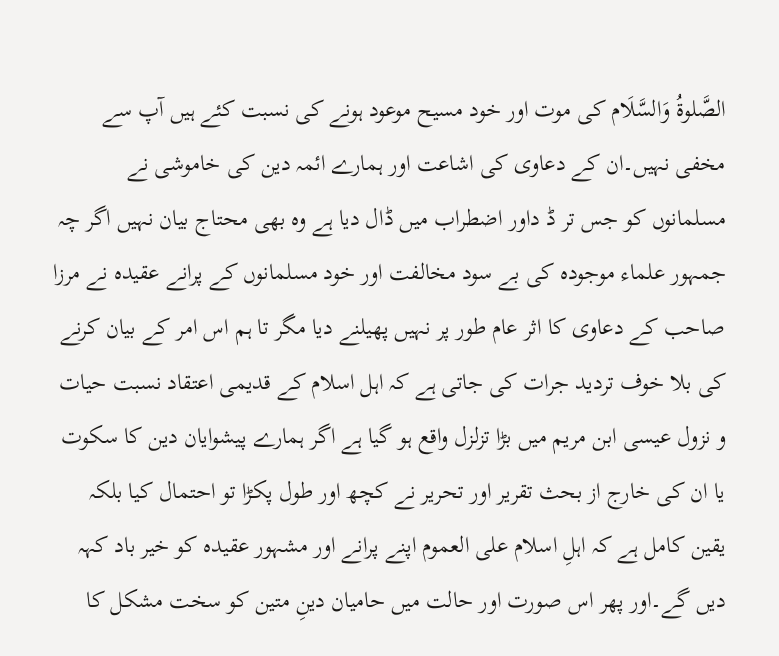الصَّلوةُ وَالسَّلَام کی موت اور خود مسیح موعود ہونے کی نسبت کئے ہیں آپ سے مخفی نہیں۔ان کے دعاوی کی اشاعت اور ہمارے ائمہ دین کی خاموشی نے مسلمانوں کو جس تر ڈ داور اضطراب میں ڈال دیا ہے وہ بھی محتاج بیان نہیں اگر چہ جمہور علماء موجودہ کی بے سود مخالفت اور خود مسلمانوں کے پرانے عقیدہ نے مرزا صاحب کے دعاوی کا اثر عام طور پر نہیں پھیلنے دیا مگر تا ہم اس امر کے بیان کرنے کی بلا خوف تردید جرات کی جاتی ہے کہ اہل اسلام کے قدیمی اعتقاد نسبت حیات و نزول عیسی ابن مریم میں بڑا تزلزل واقع ہو گیا ہے اگر ہمارے پیشوایان دین کا سکوت یا ان کی خارج از بحث تقریر اور تحریر نے کچھ اور طول پکڑا تو احتمال کیا بلکہ یقین کامل ہے کہ اہلِ اسلام علی العموم اپنے پرانے اور مشہور عقیدہ کو خیر باد کہہ دیں گے۔اور پھر اس صورت اور حالت میں حامیان دینِ متین کو سخت مشکل کا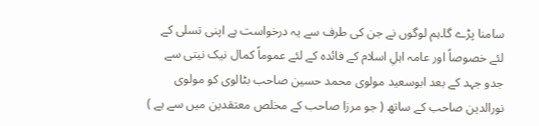سامنا پڑے گا۔ہم لوگوں نے جن کی طرف سے یہ درخواست ہے اپنی تسلی کے لئے خصوصاً اور عامہ اہلِ اسلام کے فائدہ کے لئے عموماً کمال نیک نیتی سے جدو جہد کے بعد ابوسعید مولوی محمد حسین صاحب بٹالوی کو مولوی نورالدین صاحب کے ساتھ ( جو مرزا صاحب کے مخلص معتقدین میں سے ہے )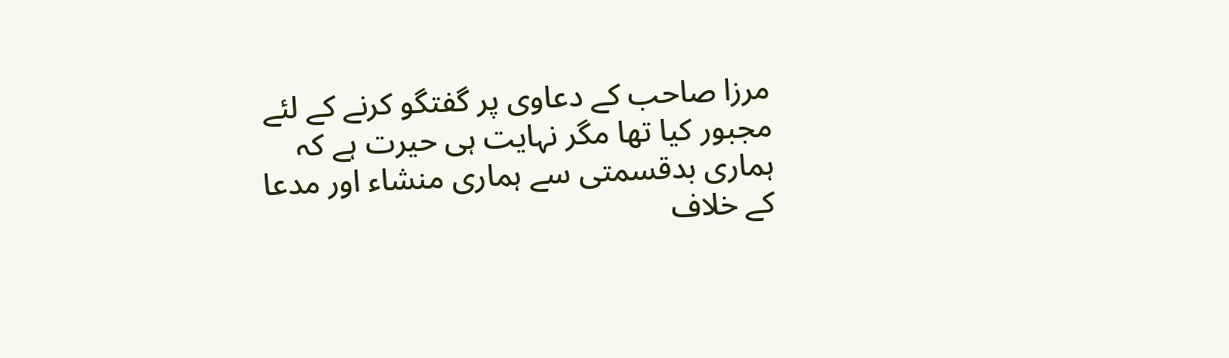مرزا صاحب کے دعاوی پر گفتگو کرنے کے لئے مجبور کیا تھا مگر نہایت ہی حیرت ہے کہ ہماری بدقسمتی سے ہماری منشاء اور مدعا کے خلاف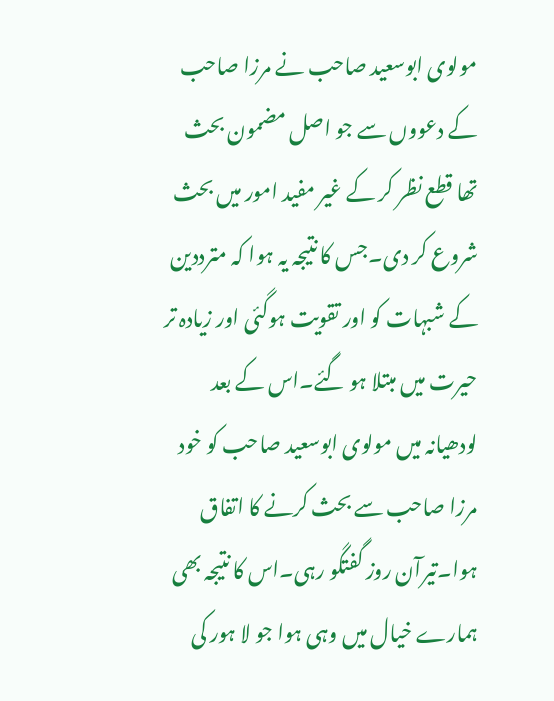مولوی ابوسعید صاحب نے مرزا صاحب کے دعووں سے جو اصل مضمون بحث تھا قطع نظر کر کے غیر مفید امور میں بحث شروع کر دی۔جس کا نتیجہ یہ ہوا کہ مترددین کے شبہات کو اور تقویت ہوگئی اور زیادہ تر حیرت میں مبتلا ہو گئے۔اس کے بعد لودھیانہ میں مولوی ابوسعید صاحب کو خود مرزا صاحب سے بحث کرنے کا اتفاق ہوا۔تیرآن روز گفتگو رہی۔اس کا نتیجہ بھی ہمارے خیال میں وہی ہوا جو لا ہور کی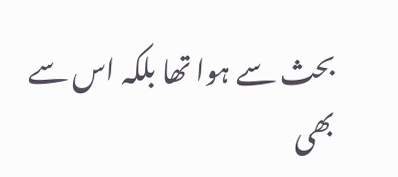بحث سے ہوا تھا بلکہ اس سے بھی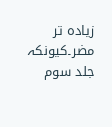زیادہ تر مضر۔کیونکہ جلد سوم